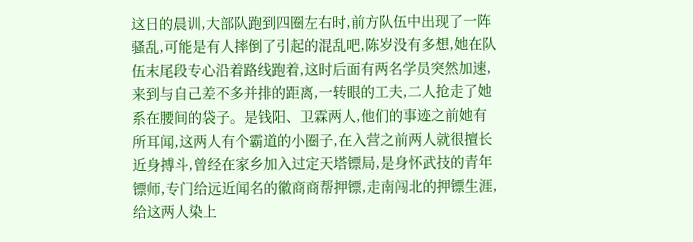这日的晨训,大部队跑到四圈左右时,前方队伍中出现了一阵骚乱,可能是有人摔倒了引起的混乱吧,陈岁没有多想,她在队伍末尾段专心沿着路线跑着,这时后面有两名学员突然加速,来到与自己差不多并排的距离,一转眼的工夫,二人抢走了她系在腰间的袋子。是钱阳、卫霖两人,他们的事迹之前她有所耳闻,这两人有个霸道的小圈子,在入营之前两人就很擅长近身搏斗,曾经在家乡加入过定天塔镖局,是身怀武技的青年镖师,专门给远近闻名的徽商商帮押镖,走南闯北的押镖生涯,给这两人染上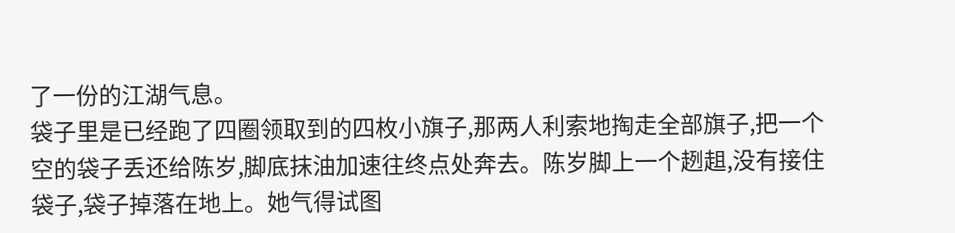了一份的江湖气息。
袋子里是已经跑了四圈领取到的四枚小旗子,那两人利索地掏走全部旗子,把一个空的袋子丢还给陈岁,脚底抹油加速往终点处奔去。陈岁脚上一个趔趄,没有接住袋子,袋子掉落在地上。她气得试图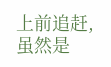上前追赶,虽然是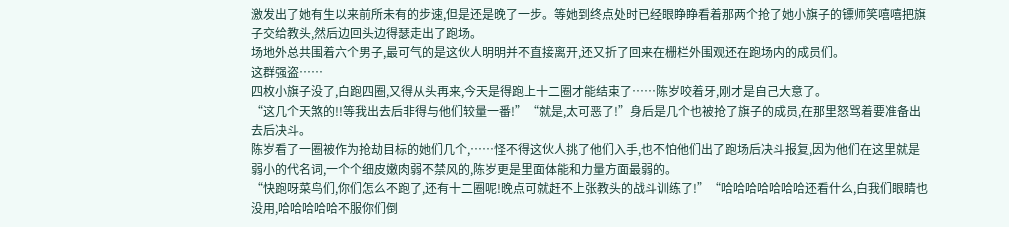激发出了她有生以来前所未有的步速,但是还是晚了一步。等她到终点处时已经眼睁睁看着那两个抢了她小旗子的镖师笑嘻嘻把旗子交给教头,然后边回头边得瑟走出了跑场。
场地外总共围着六个男子,最可气的是这伙人明明并不直接离开,还又折了回来在栅栏外围观还在跑场内的成员们。
这群强盗……
四枚小旗子没了,白跑四圈,又得从头再来,今天是得跑上十二圈才能结束了……陈岁咬着牙,刚才是自己大意了。
“这几个天煞的!!等我出去后非得与他们较量一番!”“就是,太可恶了!”身后是几个也被抢了旗子的成员,在那里怒骂着要准备出去后决斗。
陈岁看了一圈被作为抢劫目标的她们几个,……怪不得这伙人挑了他们入手,也不怕他们出了跑场后决斗报复,因为他们在这里就是弱小的代名词,一个个细皮嫩肉弱不禁风的,陈岁更是里面体能和力量方面最弱的。
“快跑呀菜鸟们,你们怎么不跑了,还有十二圈呢!晚点可就赶不上张教头的战斗训练了!”“哈哈哈哈哈哈哈还看什么,白我们眼睛也没用,哈哈哈哈哈不服你们倒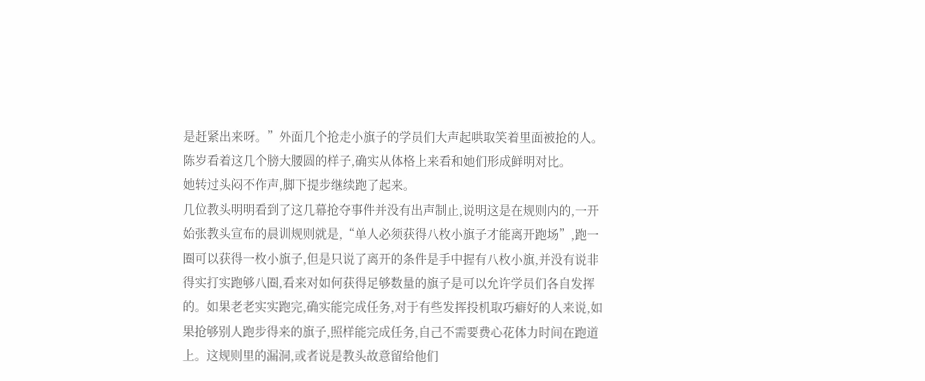是赶紧出来呀。”外面几个抢走小旗子的学员们大声起哄取笑着里面被抢的人。陈岁看着这几个膀大腰圆的样子,确实从体格上来看和她们形成鲜明对比。
她转过头闷不作声,脚下提步继续跑了起来。
几位教头明明看到了这几幕抢夺事件并没有出声制止,说明这是在规则内的,一开始张教头宣布的晨训规则就是,“单人必须获得八枚小旗子才能离开跑场”,跑一圈可以获得一枚小旗子,但是只说了离开的条件是手中握有八枚小旗,并没有说非得实打实跑够八圈,看来对如何获得足够数量的旗子是可以允许学员们各自发挥的。如果老老实实跑完,确实能完成任务,对于有些发挥投机取巧癖好的人来说,如果抢够别人跑步得来的旗子,照样能完成任务,自己不需要费心花体力时间在跑道上。这规则里的漏洞,或者说是教头故意留给他们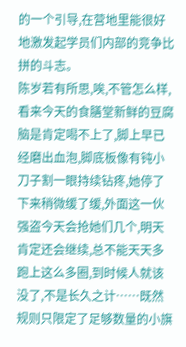的一个引导,在营地里能很好地激发起学员们内部的竞争比拼的斗志。
陈岁若有所思,唉,不管怎么样,看来今天的食膳堂新鲜的豆腐脑是肯定喝不上了,脚上早已经磨出血泡,脚底板像有钝小刀子割一眼持续钻疼,她停了下来稍微缓了缓,外面这一伙强盗今天会抢她们几个,明天肯定还会继续,总不能天天多跑上这么多圈,到时候人就该没了,不是长久之计……既然规则只限定了足够数量的小旗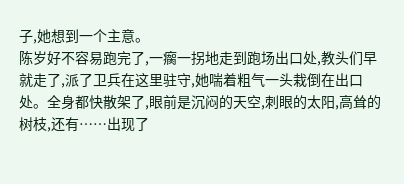子,她想到一个主意。
陈岁好不容易跑完了,一瘸一拐地走到跑场出口处,教头们早就走了,派了卫兵在这里驻守,她喘着粗气一头栽倒在出口处。全身都快散架了,眼前是沉闷的天空,刺眼的太阳,高耸的树枝,还有……出现了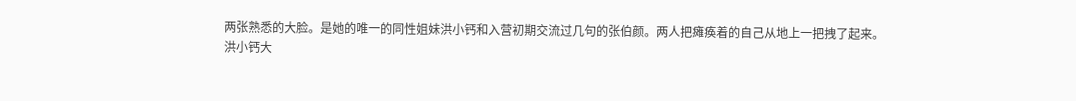两张熟悉的大脸。是她的唯一的同性姐妹洪小钙和入营初期交流过几句的张伯颜。两人把瘫痪着的自己从地上一把拽了起来。
洪小钙大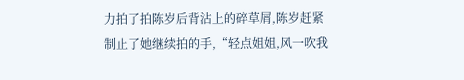力拍了拍陈岁后背沾上的碎草屑,陈岁赶紧制止了她继续拍的手,“轻点姐姐,风一吹我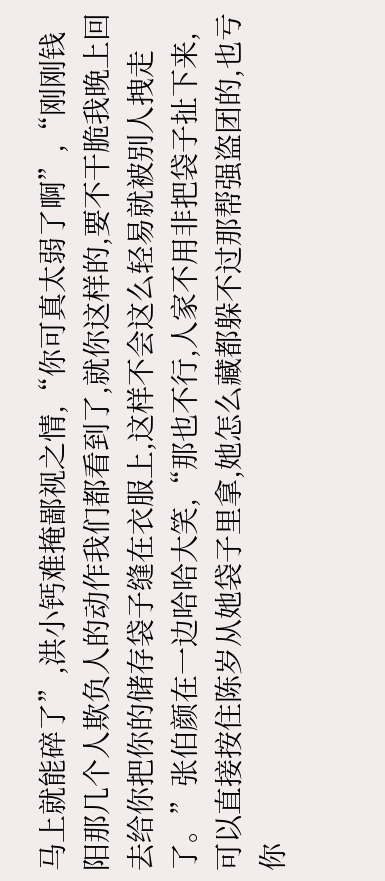马上就能碎了”,洪小钙难掩鄙视之情,“你可真太弱了啊”,“刚刚钱阳那几个人欺负人的动作我们都看到了,就你这样的,要不干脆我晚上回去给你把你的储存袋子缝在衣服上,这样不会这么轻易就被别人拽走了。”张伯颜在一边哈哈大笑,“那也不行,人家不用非把袋子扯下来,可以直接按住陈岁从她袋子里拿,她怎么藏都躲不过那帮强盗团的,也亏你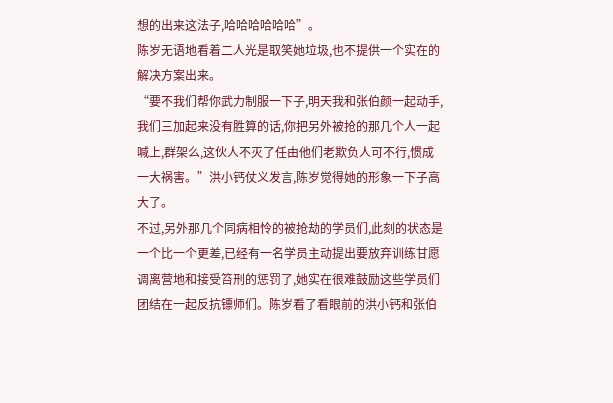想的出来这法子,哈哈哈哈哈哈”。
陈岁无语地看着二人光是取笑她垃圾,也不提供一个实在的解决方案出来。
“要不我们帮你武力制服一下子,明天我和张伯颜一起动手,我们三加起来没有胜算的话,你把另外被抢的那几个人一起喊上,群架么,这伙人不灭了任由他们老欺负人可不行,惯成一大祸害。”洪小钙仗义发言,陈岁觉得她的形象一下子高大了。
不过,另外那几个同病相怜的被抢劫的学员们,此刻的状态是一个比一个更差,已经有一名学员主动提出要放弃训练甘愿调离营地和接受笞刑的惩罚了,她实在很难鼓励这些学员们团结在一起反抗镖师们。陈岁看了看眼前的洪小钙和张伯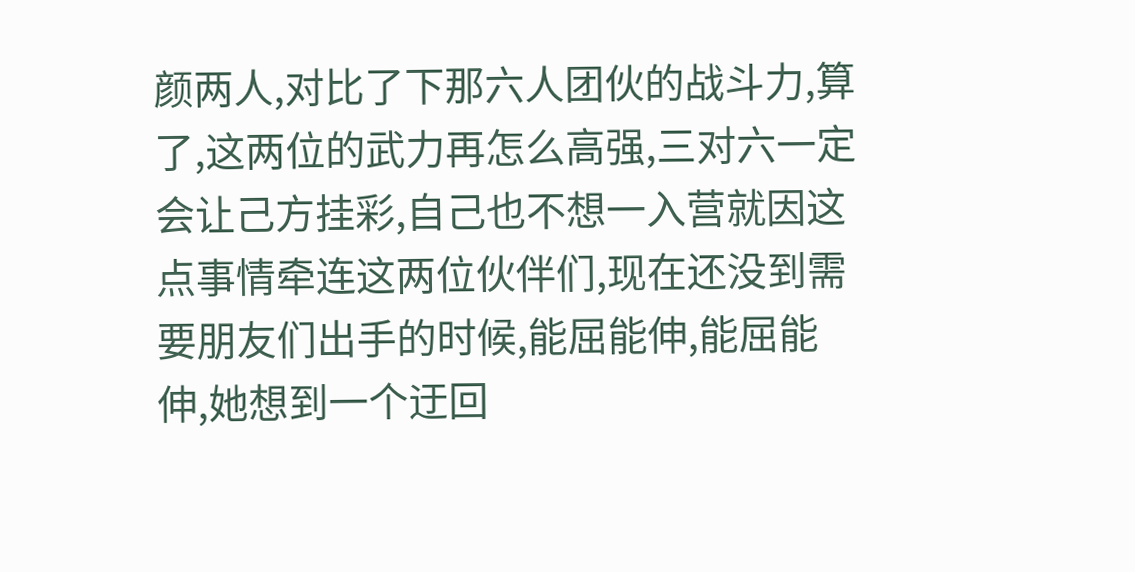颜两人,对比了下那六人团伙的战斗力,算了,这两位的武力再怎么高强,三对六一定会让己方挂彩,自己也不想一入营就因这点事情牵连这两位伙伴们,现在还没到需要朋友们出手的时候,能屈能伸,能屈能伸,她想到一个迂回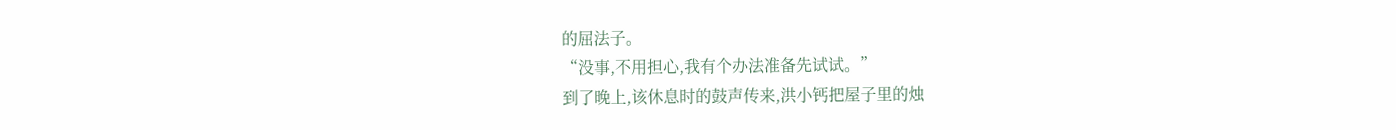的屈法子。
“没事,不用担心,我有个办法准备先试试。”
到了晚上,该休息时的鼓声传来,洪小钙把屋子里的烛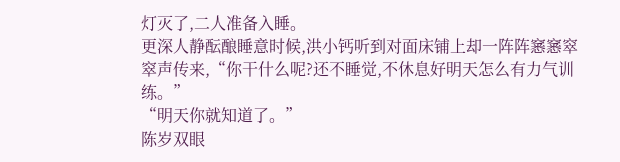灯灭了,二人准备入睡。
更深人静酝酿睡意时候,洪小钙听到对面床铺上却一阵阵窸窸窣窣声传来,“你干什么呢?还不睡觉,不休息好明天怎么有力气训练。”
“明天你就知道了。”
陈岁双眼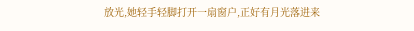放光,她轻手轻脚打开一扇窗户,正好有月光落进来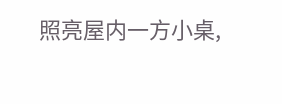照亮屋内一方小桌,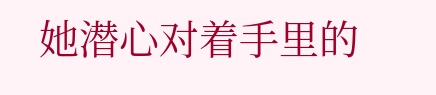她潜心对着手里的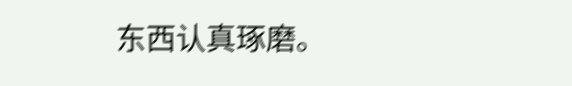东西认真琢磨。